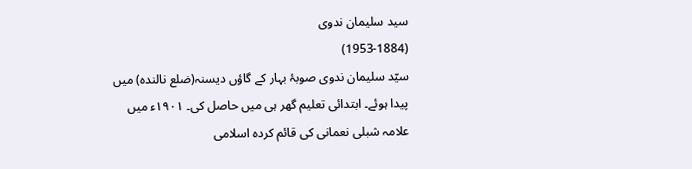سید سلیمان ندوی
(1953-1884)
سیّد سلیمان ندوی صوبۂ بہار کے گاؤں دیسنہ(ضلع نالندہ) میں پیدا ہوئے۔ ابتدائی تعلیم گھر ہی میں حاصل کی۔ ۱۹۰۱ء میں علامہ شبلی نعمانی کی قائم کردہ اسلامی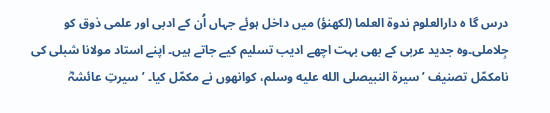درس گا ہ دارالعلوم ندوۃ العلما (لکھنؤ) میں داخل ہوئے جہاں اُن کے ادبی اور علمی ذوق کو جِلاملی۔وہ جدید عربی کے بھی بہت اچھے ادیب تسلیم کیے جاتے ہیں۔ اپنے استاد مولانا شبلی کی نامکمّل تصنیف ’سیرۃ النبیصلى الله عليه وسلم، کوانھوں نے مکمّل کیا۔ ’سیرتِ عائشہؓ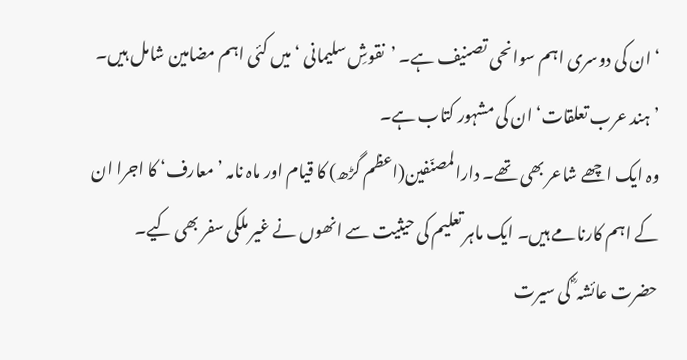‘ ان کی دوسری اہم سوانحی تصنیف ہے۔ ’نقوشِ سلیمانی ‘ میں کئی اہم مضامین شامل ہیں۔ ’ہند عرب تعلقات‘ ان کی مشہور کتاب ہے۔
وہ ایک اچھے شاعر بھی تھے۔ دارالمصنّفین(اعظم گڑھ) کا قیام اور ماہ نامہ ’معارف‘ کا اجرا ان کے اہم کارنامے ہیں۔ ایک ماہر تعلیم کی حیثیت سے انھوں نے غیر ملکی سفر بھی کیے۔
حضرت عائشہ ؓ کی سیرت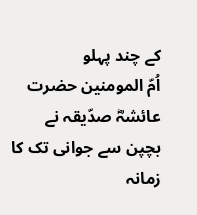کے چند پہلو
اُمّ المومنین حضرت عائشہؓ صدّیقہ نے بچپن سے جوانی تک کا زمانہ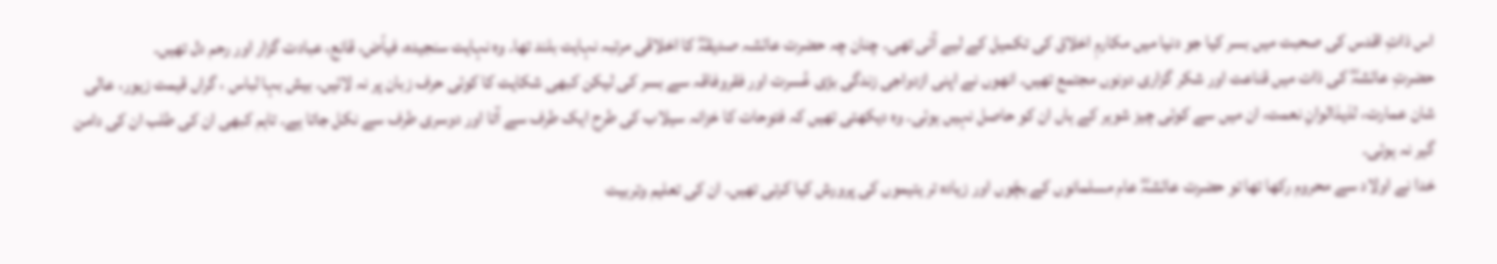اس ذاتِ اقدس کی صحبت میں بسر کیا جو دنیا میں مکارمِ اخلاق کی تکمیل کے لیے آئی تھی۔ چنان چہ حضرت عائشہ صدیقہؓ کا اخلاقی مرتبہ نہایت بلند تھا۔ وہ نہایت سنجیدہ، فیاّض، قانع، عبادت گزار اور رحم دل تھیں۔
حضرتِ عائشہؓ کی ذات میں قناعت اور شکر گزاری دونوں مجتمع تھیں۔ انھوں نے اپنی ازدواجی زندگی بڑی عُسرت اور فقروفاقہ سے بسر کی لیکن کبھی شکایت کا کوئی حرف زبان پر نہ لائیں۔ بیش بہا لباس ، گراں قیمت زیور، عالی شان عمارت، لذیذالوانِ نعمت، ان میں سے کوئی چیز شوہر کے ہاں ان کو حاصل نہیں ہوئی۔ وہ دیکھتی تھیں کہ فتوحات کا خزانہ سیلاب کی طرح ایک طرف سے آتا اور دوسری طرف سے نکل جاتا ہے۔ تاہم کبھی ان کی طلب ان کی دامن گیر نہ ہوئی۔
خدا نے اولاد سے محروم رکھا تھا تو حضرت عائشہؓ عام مسلمانوں کے بچّوں اور زیادہ تر یتیموں کی پرورش کیا کرتی تھیں۔ ان کی تعلیم وتربیت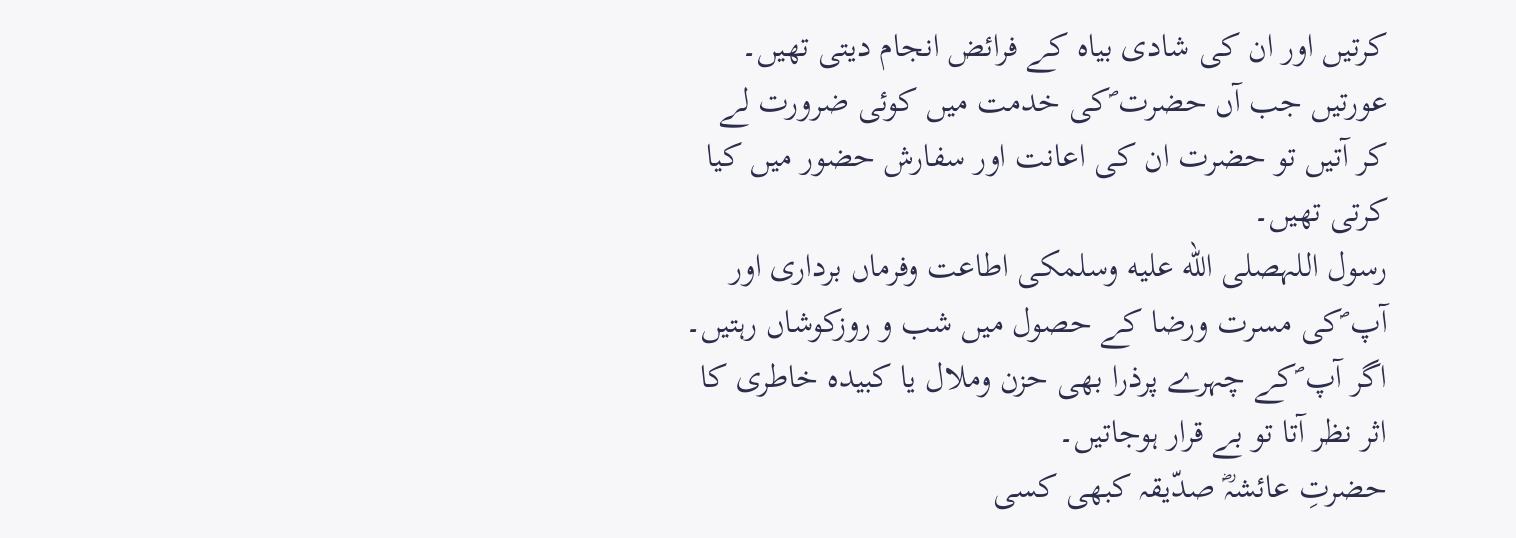کرتیں اور ان کی شادی بیاہ کے فرائض انجام دیتی تھیں۔ عورتیں جب آں حضرت ؐکی خدمت میں کوئی ضرورت لے کر آتیں تو حضرت ان کی اعانت اور سفارش حضور میں کیا کرتی تھیں۔
رسول اللہصلى الله عليه وسلمکی اطاعت وفرماں برداری اور آپ ؐکی مسرت ورضا کے حصول میں شب و روزکوشاں رہتیں۔ اگر آپ ؐکے چہرے پرذرا بھی حزن وملال یا کبیدہ خاطری کا اثر نظر آتا تو بے قرار ہوجاتیں۔
حضرتِ عائشہؓ صدّیقہ کبھی کسی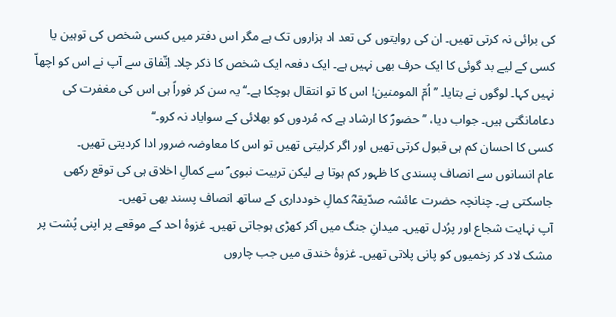کی برائی نہ کرتی تھیں۔ ان کی روایتوں کی تعد اد ہزاروں تک ہے مگر اس دفتر میں کسی شخص کی توہین یا کسی کے لیے بد گوئی کا ایک حرف بھی نہیں ہے۔ ایک دفعہ ایک شخص کا ذکر چلا۔ اِتّفاق سے آپ نے اس کو اچھاّ نہیں کہا۔ لوگوں نے بتایا۔ ’’اُمّ المومنین! اس کا تو انتقال ہوچکا ہے۔‘‘ یہ سن کر فوراً ہی اس کی مغفرت کی دعامانگتی ہیں۔ جواب دیا، ’’ حضورؐ کا ارشاد ہے کہ مُردوں کو بھلائی کے سوایاد نہ کرو۔‘‘
کسی کا احسان کم ہی قبول کرتی تھیں اور اگر کرلیتی تھیں تو اس کا معاوضہ ضرور ادا کردیتی تھیں۔
عام انسانوں سے انصاف پسندی کا ظہور کم ہوتا ہے لیکن تربیت نبوی ؐ سے کمالِ اخلاق ہی کی توقع رکھی جاسکتی ہے۔ چنانچہ حضرت عائشہ صدّیقہؓ کمالِ خودداری کے ساتھ انصاف پسند بھی تھیں۔
آپ نہایت شجاع اور پرُدل تھیں۔ میدانِ جنگ میں آکر کھڑی ہوجاتی تھیں۔ غزوۂ احد کے موقعے پر اپنی پُشت پر مشک لاد کر زخمیوں کو پانی پلاتی تھیں۔ غزوۂ خندق میں جب چاروں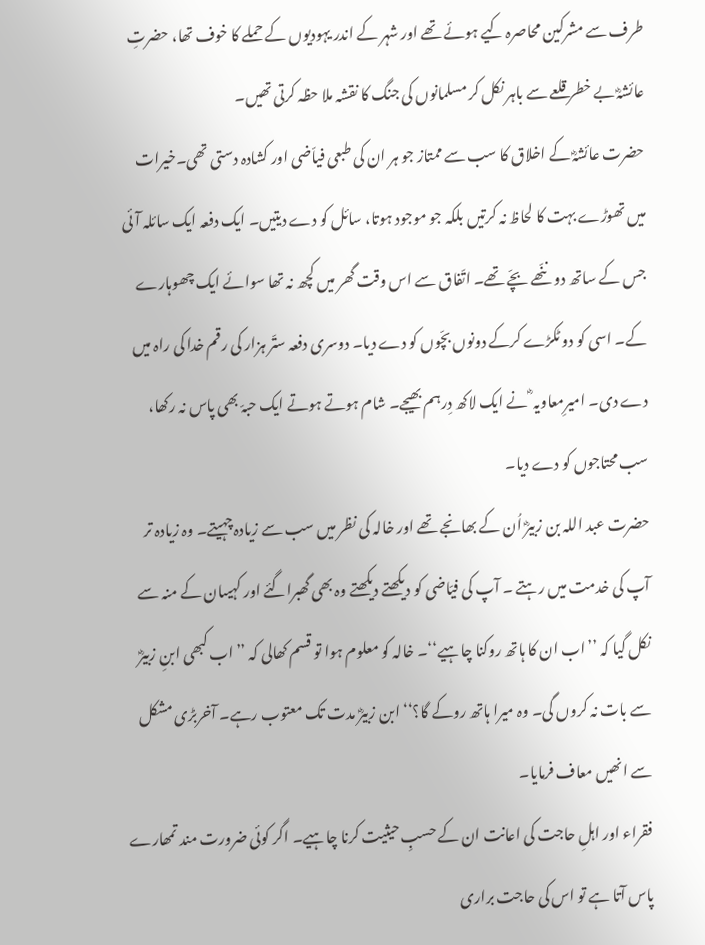طرف سے مشرکین محاصرہ کیے ہوئے تھے اور شہر کے اندر یہودیوں کے حملے کا خوف تھا، حضرتِ عائشہؓ بے خطر قلعے سے باہر نکل کر مسلمانوں کی جنگ کا نقشہ ملا حظہ کرتی تھیں۔
حضرت عائشہؓ کے اخلاق کا سب سے ممتاز جو ہر ان کی طبعی فیاّضی اور کشادہ دستی تھی۔خیرات میں تھوڑے بہت کا لحاظ نہ کرتیں بلکہ جو موجود ہوتا، سائل کو دے دیتیں۔ ایک دفعہ ایک سائلہ آئی جس کے ساتھ دو ننّھے بچّے تھے۔ اتّفاق سے اس وقت گھر میں کچھ نہ تھا سوائے ایک چھوہارے کے۔ اسی کو دو ٹکڑے کرکے دونوں بچّوں کو دے دیا۔ دوسری دفعہ ستّر ہزار کی رقم خدا کی راہ میں دے دی۔ امیرِمعاویہ ؓ نے ایک لاکھ دِرہم بھیجے۔ شام ہوتے ہوتے ایک حبہّ بھی پاس نہ رکھا، سب محتاجوں کو دے دیا۔
حضرت عبد اللہ بن زبیرؓ اُن کے بھانجے تھے اور خالہ کی نظر میں سب سے زیادہ چہیتے۔ وہ زیادہ تر آپ کی خدمت میں رہتے ۔ آپ کی فیّاضی کو دیکھتے دیکھتے وہ بھی گھبراگئے اور کہیںان کے منہ سے نکل گیا کہ ’’اب ان کا ہاتھ روکنا چاہیے‘‘۔ خالہ کو معلوم ہوا تو قسم کھالی کہ ’’اب کبھی ابنِ زبیرؓ سے بات نہ کروں گی۔ وہ میرا ہاتھ روکے گا؟‘‘ ابن زبیرؓ مدت تک معتوب رہے۔ آخربڑی مشکل سے انھیں معاف فرمایا۔
فقراء اور اہلِ حاجت کی اعانت ان کے حسبِ حیثیت کرنا چاہیے۔ اگر کوئی ضرورت مند تمھارے پاس آتا ہے تو اس کی حاجت براری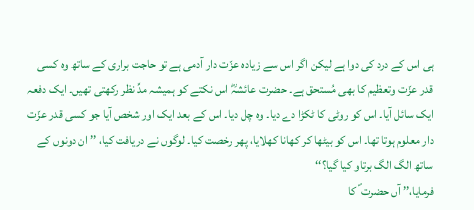ہی اس کے درد کی دوا ہے لیکن اگر اس سے زیادہ عزّت دار آدمی ہے تو حاجت براری کے ساتھ وہ کسی قدر عزّت وتعظیم کا بھی مُستحق ہے۔ حضرت عائشہؓ اس نکتے کو ہمیشہ مدِّ نظر رکھتی تھیں۔ ایک دفعہ ایک سائل آیا۔ اس کو روٹی کا ٹکڑا دے دیا۔ وہ چل دیا۔ اس کے بعد ایک اور شخص آیا جو کسی قدر عزّت دار معلوم ہوتا تھا۔ اس کو بیٹھا کر کھانا کھلایا، پھر رخصت کیا۔ لوگوں نے دریافت کیا، ’’ ان دونوں کے ساتھ الگ الگ برتاو کیا گیا؟‘‘
فرمایا،’’ آں حضرت ؐ کا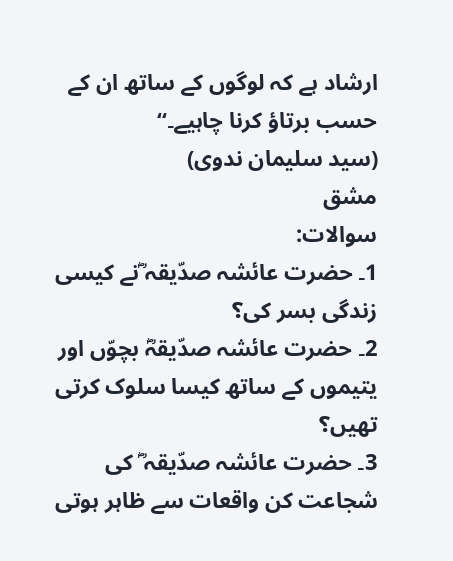ارشاد ہے کہ لوگوں کے ساتھ ان کے حسب برتاؤ کرنا چاہیے۔‘‘
(سید سلیمان ندوی)
مشق
سوالات:
1۔ حضرت عائشہ صدّیقہ ؓنے کیسی زندگی بسر کی؟
2۔ حضرت عائشہ صدّیقہؓ بچوّں اور یتیموں کے ساتھ کیسا سلوک کرتی تھیں؟
3۔ حضرت عائشہ صدّیقہ ؓ کی شجاعت کن واقعات سے ظاہر ہوتی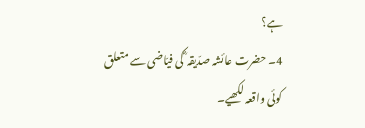ہے؟
4۔ حضرت عائشہ صدّیقہ ؓ کی فیّاضی سے متعلق کوئی واقعہ لکھیے۔